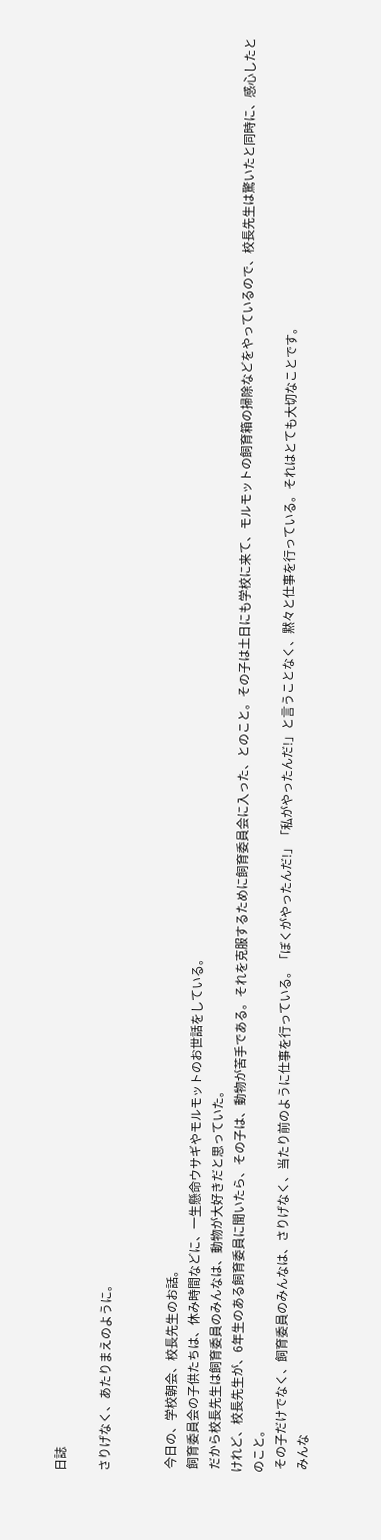日誌

さりげなく、あたりまえのように。


 今日の、学校朝会、校長先生のお話。
 飼育委員会の子供たちは、休み時間などに、一生懸命ウサギやモルモットのお世話をしている。
 だから校長先生は飼育委員のみんなは、動物が大好きだと思っていた。
けれど、校長先生が、6年生のある飼育委員に聞いたら、その子は、動物が苦手である。それを克服するために飼育委員会に入った、とのこと。その子は土日にも学校に来て、モルモットの飼育箱の掃除などをやっているので、校長先生は驚いたと同時に、感心したとのこと。
 その子だけでなく、飼育委員のみんなは、さりげなく、当たり前のように仕事を行っている。「ぼくがやったんだ!」「私がやったんだ!」と言うことなく、黙々と仕事を行っている。それはとても大切なことです。
 みんな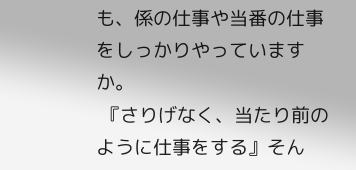も、係の仕事や当番の仕事をしっかりやっていますか。
 『さりげなく、当たり前のように仕事をする』そん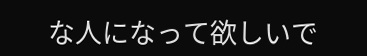な人になって欲しいで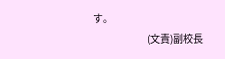す。
                           (文責)副校長